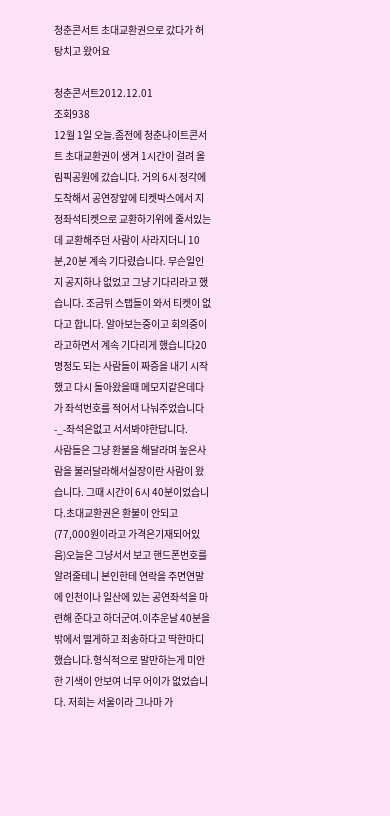청춘콘서트 초대교환권으로 갔다가 허탕치고 왔어요

청춘콘서트2012.12.01
조회938
12월 1일 오늘.좀전에 청춘나이트콘서트 초대교환권이 생겨 1시간이 걸려 올림픽공원에 갔습니다. 거의 6시 정각에 도착해서 공연장앞에 티켓박스에서 지정좌석티켓으로 교환하기위에 줄서있는데 교환해주던 사람이 사라지더니 10분,20분 계속 기다렸습니다. 무슨일인지 공지하나 없었고 그냥 기다리라고 했습니다. 조금뒤 스탭들이 와서 티켓이 없다고 합니다. 알아보는중이고 회의중이라고하면서 계속 기다리게 했습니다20명정도 되는 사람들이 짜증을 내기 시작했고 다시 돌아왔을때 메모지같은데다가 좌석번호를 적어서 나눠주었습니다-_-좌석은없고 서서봐야한답니다.
사람들은 그냥 환불을 해달라며 높은사람을 불러달라해서실장이란 사람이 왔습니다. 그때 시간이 6시 40분이었습니다.초대교환권은 환불이 안되고(77,000원이라고 가격은기재되어있음)오늘은 그냥서서 보고 핸드폰번호를 알려줄테니 본인한테 연락을 주면연말에 인천이나 일산에 있는 공연좌석을 마련해 준다고 하더군여.이추운날 40분을 밖에서 떨게하고 죄송하다고 딱한마디 했습니다.형식적으로 말만하는게 미안한 기색이 안보여 너무 어이가 없었습니다. 저희는 서울이라 그나마 가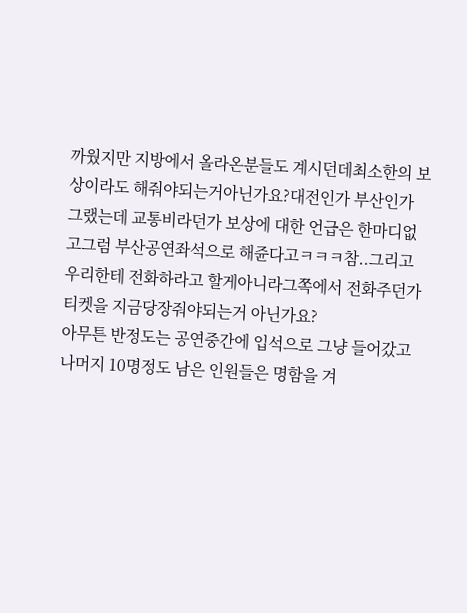까웠지만 지방에서 올라온분들도 계시던데최소한의 보상이라도 해줘야되는거아닌가요?대전인가 부산인가 그랬는데 교통비라던가 보상에 대한 언급은 한마디없고그럼 부산공연좌석으로 해쥰다고ㅋㅋㅋ참..그리고 우리한테 전화하라고 할게아니라그쪽에서 전화주던가 티켓을 지금당장줘야되는거 아닌가요?
아무튼 반정도는 공연중간에 입석으로 그냥 들어갔고나머지 10명정도 남은 인원들은 명함을 겨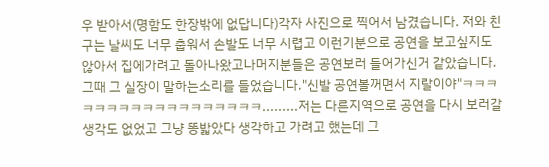우 받아서(명함도 한장밖에 없답니다)각자 사진으로 찍어서 남겼습니다. 저와 친구는 날씨도 너무 춥워서 손발도 너무 시렵고 이런기분으로 공연을 보고싶지도 않아서 집에가려고 돌아나왔고나머지분들은 공연보러 들어가신거 같았습니다.그때 그 실장이 말하는소리를 들었습니다."신발 공연볼꺼면서 지랄이야"ㅋㅋㅋㅋㅋㅋㅋㅋㅋㅋㅋㅋㅋㅋㅋㅋㅋㅋ.........저는 다른지역으로 공연을 다시 보러갈생각도 없었고 그냥 똥밟았다 생각하고 가려고 했는데 그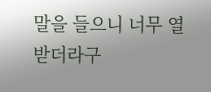말을 들으니 너무 열받더라구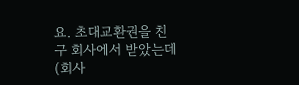요. 초대교환권을 친구 회사에서 받았는데(회사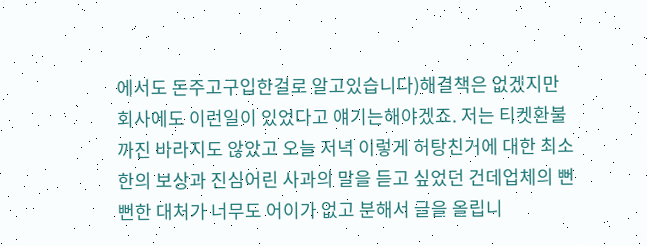에서도 돈주고구입한걸로 알고있습니다)해결책은 없겠지만 회사에도 이런일이 있었다고 얘기는해야겠죠. 저는 티켓환불까진 바라지도 않았고 오늘 저녁 이렇게 허탕친거에 대한 최소한의 보상과 진심어린 사과의 말을 듣고 싶었던 건데업체의 뻔뻔한 대처가 너무도 어이가 없고 분해서 글을 올립니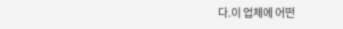다.이 업체에 어떤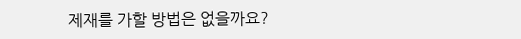제재를 가할 방법은 없을까요?